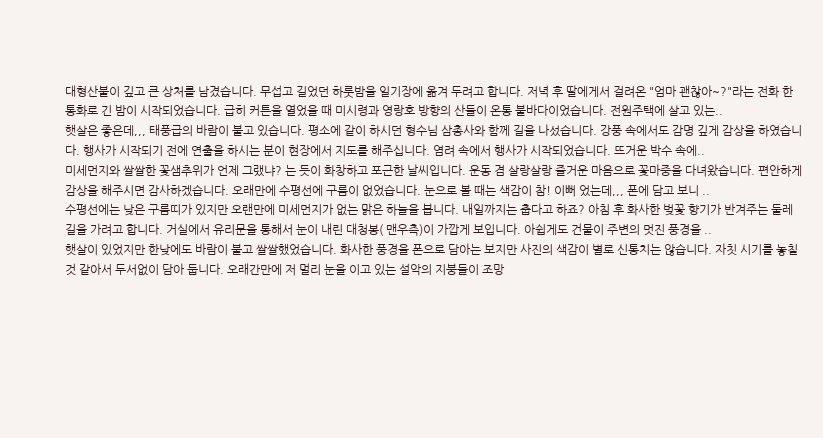대형산불이 깊고 큰 상처를 남겼습니다. 무섭고 길었던 하룻밤을 일기장에 옮겨 두려고 합니다. 저녁 후 딸에게서 걸려온 "엄마 괜찮아~?"라는 전화 한 통화로 긴 밤이 시작되었습니다. 급히 커튼을 열었을 때 미시령과 영랑호 방향의 산들이 온통 불바다이었습니다. 전원주택에 살고 있는..
햇살은 좋은데,,, 태풍급의 바람이 불고 있습니다. 평소에 같이 하시던 형수님 삼총사와 함께 길을 나섰습니다. 강풍 속에서도 감명 깊게 감상을 하였습니다. 행사가 시작되기 전에 연출을 하시는 분이 현장에서 지도를 해주십니다. 염려 속에서 행사가 시작되었습니다. 뜨거운 박수 속에..
미세먼지와 쌀쌀한 꽃샘추위가 언제 그랬냐? 는 듯이 화창하고 포근한 날씨입니다. 운동 겸 살랑살랑 즐거운 마음으로 꽃마중을 다녀왔습니다. 편안하게 감상을 해주시면 감사하겠습니다. 오래만에 수평선에 구름이 없었습니다. 눈으로 볼 때는 색감이 참! 이뻐 었는데,,, 폰에 담고 보니 ..
수평선에는 낮은 구름띠가 있지만 오랜만에 미세먼지가 없는 맑은 하늘을 봅니다. 내일까지는 춥다고 하죠? 아침 후 화사한 벚꽃 향기가 반겨주는 둘레길을 가려고 합니다. 거실에서 유리문을 통해서 눈이 내린 대청봉( 맨우측)이 가깝게 보입니다. 아쉽게도 건물이 주변의 멋진 풍경을 ..
햇살이 있었지만 한낮에도 바람이 불고 쌀쌀했었습니다. 화사한 풍경을 폰으로 담아는 보지만 사진의 색감이 별로 신통치는 않습니다. 자칫 시기를 놓칠 것 같아서 두서없이 담아 둡니다. 오래간만에 저 멀리 눈을 이고 있는 설악의 지붕들이 조망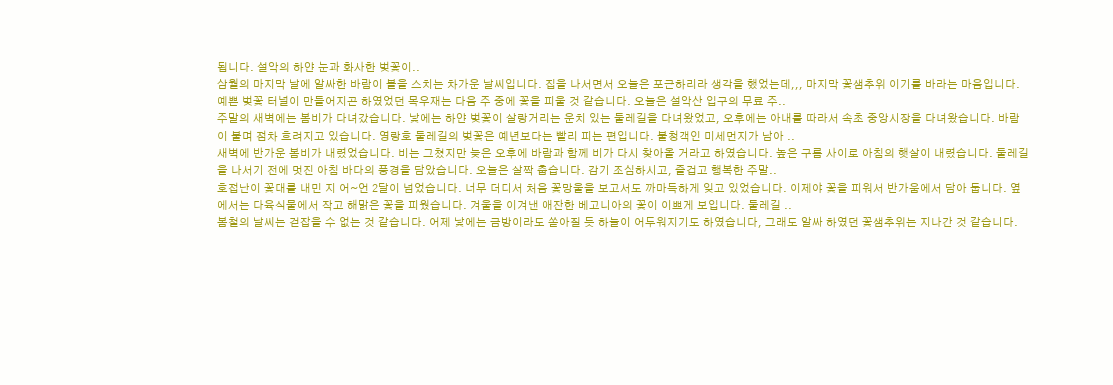됩니다. 설악의 하얀 눈과 화사한 벚꽃이..
삼월의 마지막 날에 알싸한 바람이 볼을 스치는 차가운 날씨입니다. 집을 나서면서 오늘은 포근하리라 생각을 했었는데,,, 마지막 꽃샘추위 이기를 바라는 마음입니다. 예쁜 벚꽃 터널이 만들어지곤 하였었던 목우재는 다음 주 중에 꽃을 피울 것 같습니다. 오늘은 설악산 입구의 무료 주..
주말의 새벽에는 봄비가 다녀갔습니다. 낯에는 하얀 벚꽃이 살랑거리는 운치 있는 둘레길을 다녀왔었고, 오후에는 아내를 따라서 속초 중앙시장을 다녀왔습니다. 바람이 불며 점차 흐려지고 있습니다. 영랑호 둘레길의 벚꽃은 예년보다는 빨리 피는 편입니다. 불청객인 미세먼지가 남아 ..
새벽에 반가운 봄비가 내렸었습니다. 비는 그쳤지만 늦은 오후에 바람과 함께 비가 다시 찾아올 거라고 하였습니다. 높은 구름 사이로 아침의 햇살이 내렸습니다. 둘레길을 나서기 전에 멋진 아침 바다의 풍경을 담았습니다. 오늘은 살짝 춥습니다. 감기 조심하시고, 즐겁고 행복한 주말..
호접난이 꽃대를 내민 지 어~언 2달이 넘었습니다. 너무 더디서 처음 꽃망울을 보고서도 까마득하게 잊고 있었습니다. 이제야 꽃을 피워서 반가움에서 담아 둡니다. 옆에서는 다육식물에서 작고 해맑은 꽃을 피웠습니다. 겨울을 이겨낸 애잔한 베고니아의 꽃이 이쁘게 보입니다. 둘레길 ..
봄철의 날씨는 걷잡을 수 없는 것 같습니다. 어제 낯에는 금방이라도 쏟아질 듯 하늘이 어두워지기도 하였습니다, 그래도 알싸 하였던 꽃샘추위는 지나간 것 같습니다.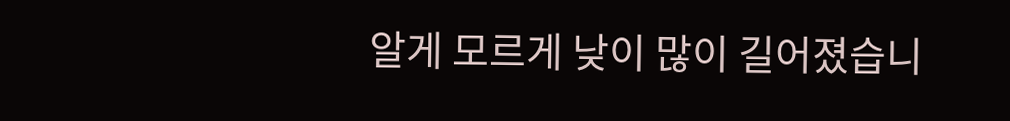알게 모르게 낮이 많이 길어졌습니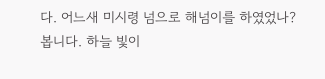다. 어느새 미시령 넘으로 해넘이를 하였었나? 봅니다. 하늘 빛이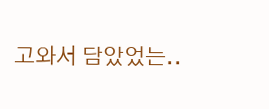고와서 담았었는..